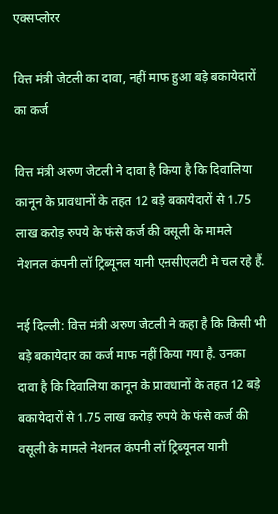एक्सप्लोरर

वित्त मंत्री जेटली का दावा, नहीं माफ हुआ बड़े बकायेदारों का कर्ज

वित्त मंत्री अरुण जेटली ने दावा है किया है कि दिवालिया कानून के प्रावधानों के तहत 12 बड़े बकायेदारों से 1.75 लाख करोड़ रुपये के फंसे कर्ज की वसूली के मामले नेशनल कंपनी लॉ ट्रिब्यूनल यानी एऩसीएलटी मे चल रहे हैं.

नई दिल्ली: वित्त मंत्री अरुण जेटली ने कहा है कि किसी भी बड़े बकायेदार का कर्ज माफ नहीं किया गया है. उनका दावा है कि दिवालिया कानून के प्रावधानों के तहत 12 बड़े बकायेदारों से 1.75 लाख करोड़ रुपये के फंसे कर्ज की वसूली के मामले नेशनल कंपनी लॉ ट्रिब्यूनल यानी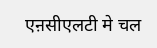एऩसीएलटी मे चल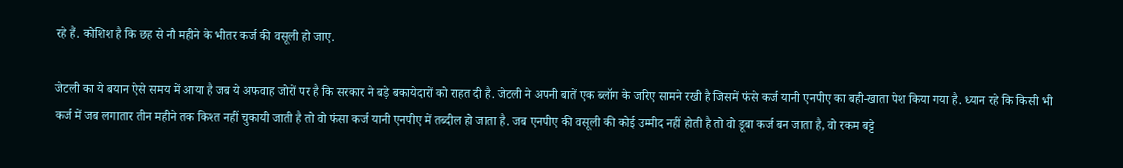रहे हैं. कोशिश है कि छह से नौ महीने के भीतर कर्ज की वसूली हो जाए.

जेटली का ये बयान ऐसे समय में आया है जब ये अफवाह जोरों पर है कि सरकार ने बड़े बकायेदारों को राहत दी है. जेटली ने अपनी बातें एक ब्लॉग के जरिए सामने रखी है जिसमें फंसे कर्ज यानी एनपीए का बही-खाता पेश किया गया है. ध्यान रहे कि किसी भी कर्ज में जब लगातार तीन महीने तक किश्त नहीं चुकायी जाती है तो वो फंसा कर्ज यानी एनपीए में तब्दील हो जाता है. जब एनपीए की वसूली की कोई उम्मीद नहीं होती है तो वो डूबा कर्ज बन जाता है, वो रकम बट्टे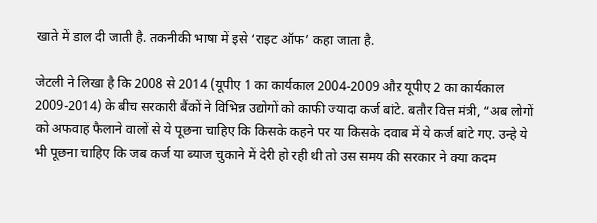खाते में डाल दी जाती है. तकनीकी भाषा में इसे ‘राइट ऑफ’ कहा जाता है.

जेटली ने लिखा है कि 2008 से 2014 (यूपीए 1 का कार्यकाल 2004-2009 औऱ यूपीए 2 का कार्यकाल 2009-2014) के बीच सरकारी बैंकों ने विभिन्न उद्योगों को काफी ज्यादा कर्ज बांटे. बतौर वित्त मंत्री, “अब लोगों को अफवाह फैलाने वालों से ये पूछना चाहिए कि किसके कहने पर या किसके दवाब में ये कर्ज बांटे गए. उन्हे ये भी पूछना चाहिए कि जब कर्ज या ब्याज चुकाने में देरी हो रही थी तो उस समय की सरकार ने क्या कदम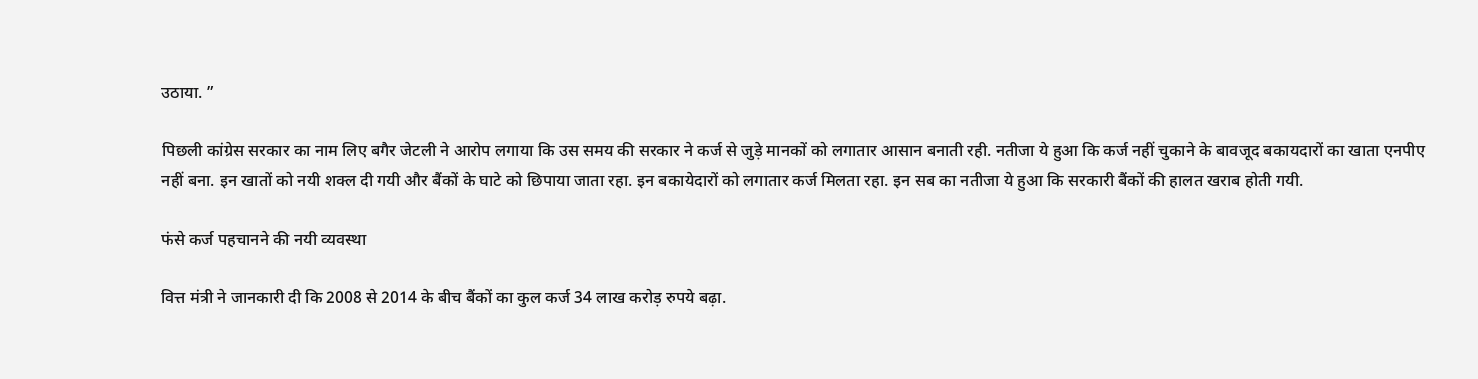उठाया. ”

पिछली कांग्रेस सरकार का नाम लिए बगैर जेटली ने आरोप लगाया कि उस समय की सरकार ने कर्ज से जुड़े मानकों को लगातार आसान बनाती रही. नतीजा ये हुआ कि कर्ज नहीं चुकाने के बावजूद बकायदारों का खाता एनपीए नहीं बना. इन खातों को नयी शक्ल दी गयी और बैंकों के घाटे को छिपाया जाता रहा. इन बकायेदारों को लगातार कर्ज मिलता रहा. इन सब का नतीजा ये हुआ कि सरकारी बैंकों की हालत खराब होती गयी.

फंसे कर्ज पहचानने की नयी व्यवस्था

वित्त मंत्री ने जानकारी दी कि 2008 से 2014 के बीच बैंकों का कुल कर्ज 34 लाख करोड़ रुपये बढ़ा.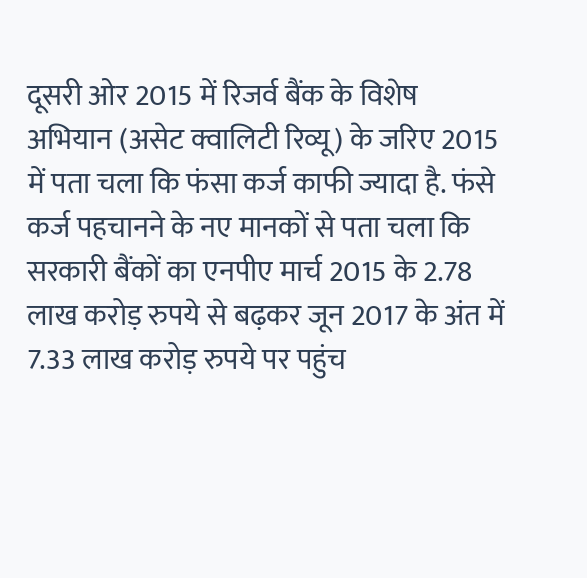दूसरी ओर 2015 में रिजर्व बैंक के विशेष अभियान (असेट क्वालिटी रिव्यू) के जरिए 2015 में पता चला कि फंसा कर्ज काफी ज्यादा है. फंसे कर्ज पहचानने के नए मानकों से पता चला कि सरकारी बैंकों का एनपीए मार्च 2015 के 2.78 लाख करोड़ रुपये से बढ़कर जून 2017 के अंत में 7.33 लाख करोड़ रुपये पर पहुंच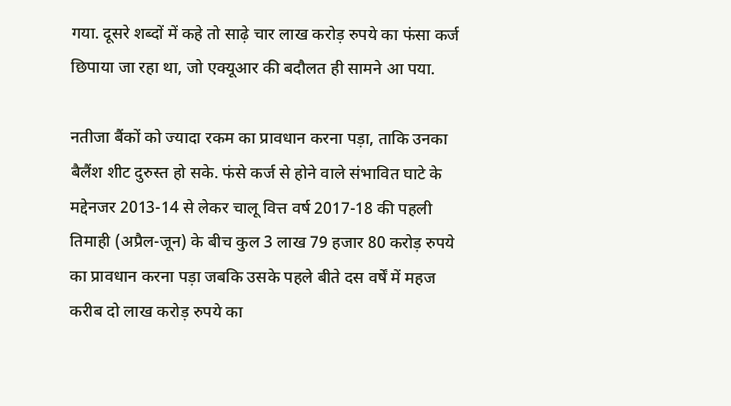गया. दूसरे शब्दों में कहे तो साढ़े चार लाख करोड़ रुपये का फंसा कर्ज छिपाया जा रहा था, जो एक्यूआर की बदौलत ही सामने आ पया.

नतीजा बैंकों को ज्यादा रकम का प्रावधान करना पड़ा, ताकि उनका बैलैंश शीट दुरुस्त हो सके. फंसे कर्ज से होने वाले संभावित घाटे के मद्देनजर 2013-14 से लेकर चालू वित्त वर्ष 2017-18 की पहली तिमाही (अप्रैल-जून) के बीच कुल 3 लाख 79 हजार 80 करोड़ रुपये का प्रावधान करना पड़ा जबकि उसके पहले बीते दस वर्षें में महज करीब दो लाख करोड़ रुपये का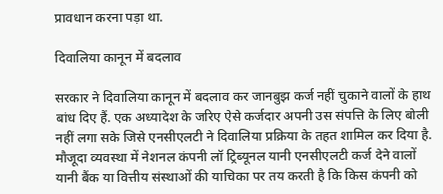प्रावधान करना पड़ा था.

दिवालिया कानून में बदलाव

सरकार ने दिवालिया कानून में बदलाव कर जानबुझ कर्ज नहीं चुकाने वालों के हाथ बांध दिए हैं. एक अध्यादेश के जरिए ऐसे कर्जदार अपनी उस संपत्ति के लिए बोली नहीं लगा सके जिसे एनसीएलटी ने दिवालिया प्रक्रिया के तहत शामिल कर दिया है. मौजूदा व्यवस्था में नेशनल कंपनी लॉ ट्रिब्यूनल यानी एनसीएलटी कर्ज देने वालों यानी बैंक या वित्तीय संस्थाओं की याचिका पर तय करती है कि किस कंपनी को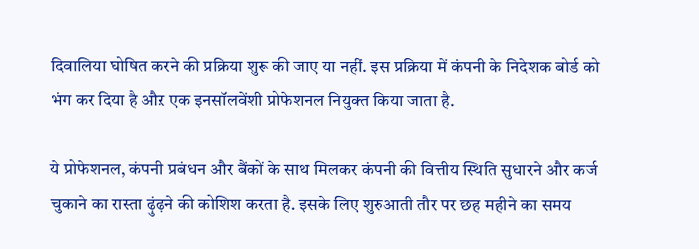दिवालिया घोषित करने की प्रक्रिया शुरू की जाए या नहीं. इस प्रक्रिया में कंपनी के निदेशक बोर्ड को भंग कर दिया है औऱ एक इनसॉलवेंशी प्रोफेशनल नियुक्त किया जाता है.

ये प्रोफेशनल, कंपनी प्रबंधन और बैंकों के साथ मिलकर कंपनी की वित्तीय स्थिति सुधारने और कर्ज चुकाने का रास्ता ढ़ुंढ़ने की कोशिश करता है. इसके लिए शुरुआती तौर पर छह महीने का समय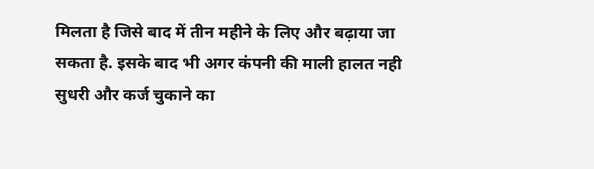मिलता है जिसे बाद में तीन महीने के लिए और बढ़ाया जा सकता है. इसके बाद भी अगर कंपनी की माली हालत नही सुधरी और कर्ज चुकाने का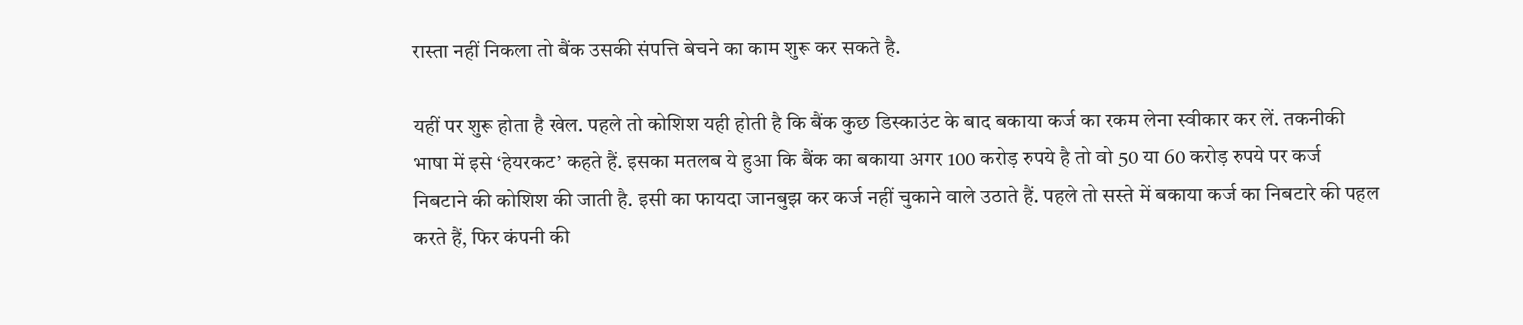रास्ता नहीं निकला तो बैंक उसकी संपत्ति बेचने का काम शुरू कर सकते है.

यहीं पर शुरू होता है खेल. पहले तो कोशिश यही होती है कि बैंक कुछ डिस्काउंट के बाद बकाया कर्ज का रकम लेना स्वीकार कर लें. तकनीकी भाषा में इसे ‘हेयरकट’ कहते हैं. इसका मतलब ये हुआ कि बैंक का बकाया अगर 100 करोड़ रुपये है तो वो 50 या 60 करोड़ रुपये पर कर्ज निबटाने की कोशिश की जाती है. इसी का फायदा जानबुझ कर कर्ज नहीं चुकाने वाले उठाते हैं. पहले तो सस्ते में बकाया कर्ज का निबटारे की पहल करते हैं, फिर कंपनी की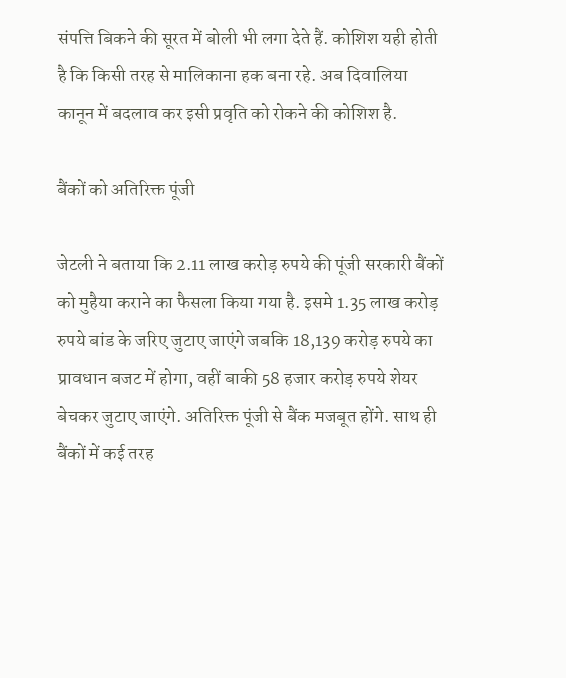संपत्ति बिकने की सूरत में बोली भी लगा देते हैं. कोशिश यही होती है कि किसी तरह से मालिकाना हक बना रहे. अब दिवालिया कानून में बदलाव कर इसी प्रवृति को रोकने की कोशिश है.

बैंकों को अतिरिक्त पूंजी

जेटली ने बताया कि 2.11 लाख करोड़ रुपये की पूंजी सरकारी बैंकों को मुहैया कराने का फैसला किया गया है. इसमे 1.35 लाख करोड़ रुपये बांड के जरिए जुटाए जाएंगे जबकि 18,139 करोड़ रुपये का प्रावधान बजट में होगा, वहीं बाकी 58 हजार करोड़ रुपये शेयर बेचकर जुटाए जाएंगे. अतिरिक्त पूंजी से बैंक मजबूत होंगे. साथ ही बैंकों में कई तरह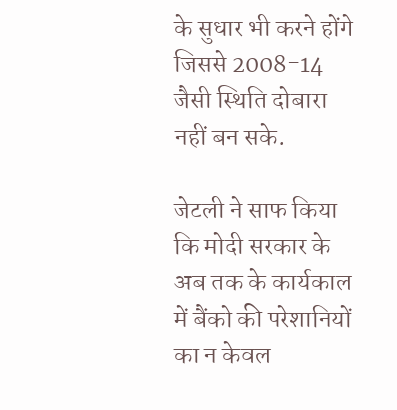के सुधार भी करने होंगे जिससे 2008-14 जैसी स्थिति दोबारा नहीं बन सके.

जेटली ने साफ किया कि मोदी सरकार के अब तक के कार्यकाल में बैंको की परेशानियों का न केवल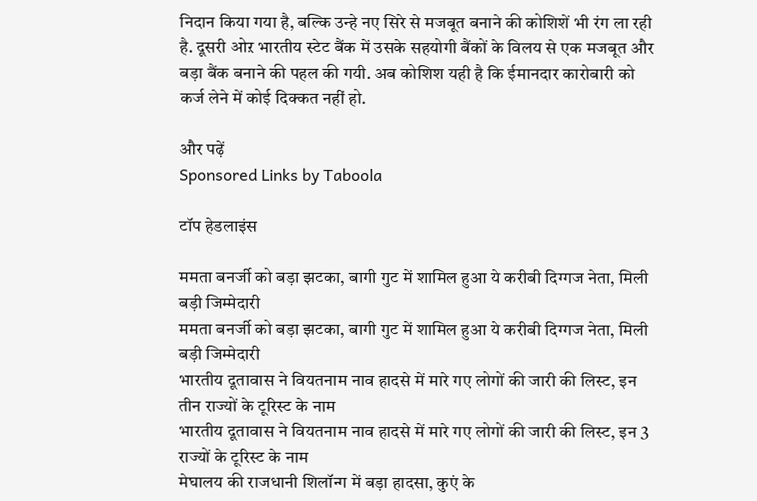निदान किया गया है, बल्कि उन्हे नए सिरे से मजबूत बनाने की कोशिशें भी रंग ला रही है. दूसरी ओऱ भारतीय स्टेट बैंक में उसके सहयोगी बैंकों के विलय से एक मजबूत और बड़ा बैंक बनाने की पहल की गयी. अब कोशिश यही है कि ईमानदार कारोबारी को कर्ज लेने में कोई दिक्कत नहीं हो.

और पढ़ें
Sponsored Links by Taboola

टॉप हेडलाइंस

ममता बनर्जी को बड़ा झटका, बागी गुट में शामिल हुआ ये करीबी दिग्गज नेता, मिली बड़ी जिम्मेदारी
ममता बनर्जी को बड़ा झटका, बागी गुट में शामिल हुआ ये करीबी दिग्गज नेता, मिली बड़ी जिम्मेदारी
भारतीय दूतावास ने वियतनाम नाव हादसे में मारे गए लोगों की जारी की लिस्ट, इन तीन राज्यों के टूरिस्ट के नाम
भारतीय दूतावास ने वियतनाम नाव हादसे में मारे गए लोगों की जारी की लिस्ट, इन 3 राज्यों के टूरिस्ट के नाम
मेघालय की राजधानी शिलॉन्ग में बड़ा हादसा, कुएं के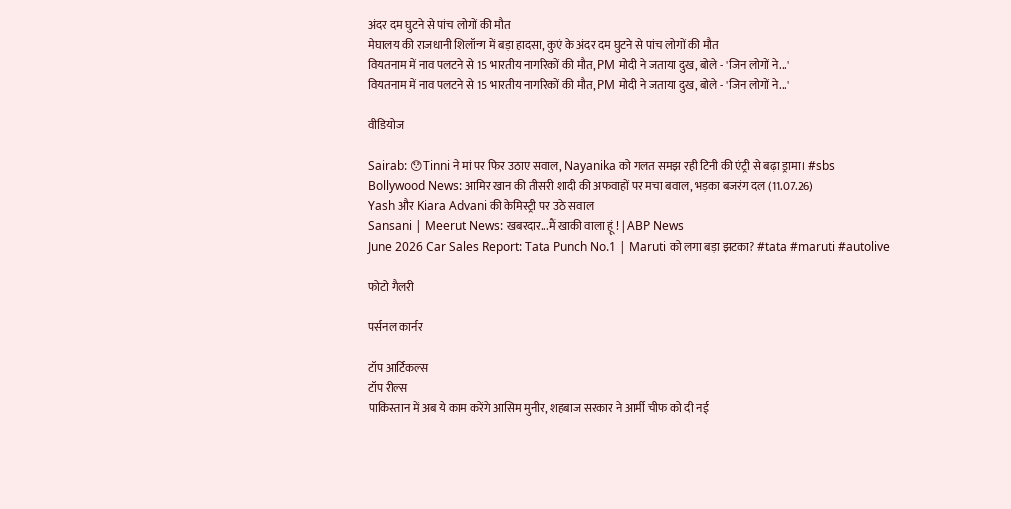अंदर दम घुटने से पांच लोगों की मौत
मेघालय की राजधानी शिलॉन्ग में बड़ा हादसा, कुएं के अंदर दम घुटने से पांच लोगों की मौत
वियतनाम में नाव पलटने से 15 भारतीय नागरिकों की मौत, PM मोदी ने जताया दुख, बोले - 'जिन लोगों ने...'
वियतनाम में नाव पलटने से 15 भारतीय नागरिकों की मौत, PM मोदी ने जताया दुख, बोले - 'जिन लोगों ने...'

वीडियोज

Sairab: 😯Tinni ने मां पर फिर उठाए सवाल, Nayanika को गलत समझ रही टिनी की एंट्री से बढ़ा ड्रामा। #sbs
Bollywood News: आमिर खान की तीसरी शादी की अफवाहों पर मचा बवाल, भड़का बजरंग दल (11.07.26)
Yash और Kiara Advani की केमिस्ट्री पर उठे सवाल
Sansani | Meerut News: खबरदार...मैं खाकी वाला हूं ! | ABP News
June 2026 Car Sales Report: Tata Punch No.1 | Maruti को लगा बड़ा झटका? #tata #maruti #autolive

फोटो गैलरी

पर्सनल कार्नर

टॉप आर्टिकल्स
टॉप रील्स
पाकिस्तान में अब ये काम करेंगे आसिम मुनीर, शहबाज सरकार ने आर्मी चीफ को दी नई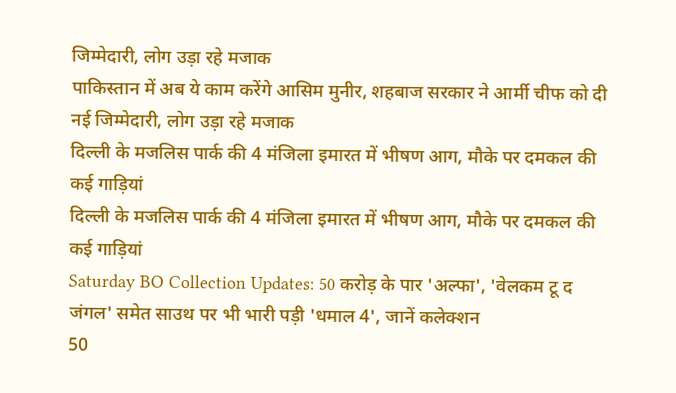जिम्मेदारी, लोग उड़ा रहे मजाक
पाकिस्तान में अब ये काम करेंगे आसिम मुनीर, शहबाज सरकार ने आर्मी चीफ को दी नई जिम्मेदारी, लोग उड़ा रहे मजाक
दिल्ली के मजलिस पार्क की 4 मंजिला इमारत में भीषण आग, मौके पर दमकल की कई गाड़ियां
दिल्ली के मजलिस पार्क की 4 मंजिला इमारत में भीषण आग, मौके पर दमकल की कई गाड़ियां
Saturday BO Collection Updates: 50 करोड़ के पार 'अल्फा', 'वेलकम टू द जंगल' समेत साउथ पर भी भारी पड़ी 'धमाल 4', जानें कलेक्शन
50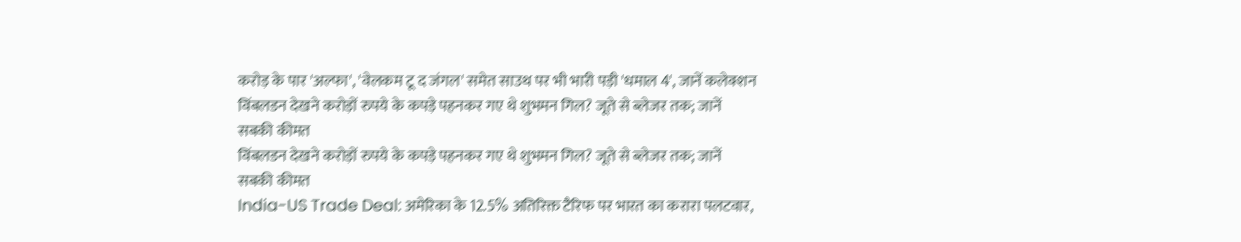करोड़ के पार 'अल्फा', 'वेलकम टू द जंगल' समेत साउथ पर भी भारी पड़ी 'धमाल 4', जानें कलेक्शन
विंबलडन देखने करोड़ों रुपये के कपड़े पहनकर गए थे शुभमन गिल? जूते से ब्लेजर तक; जानें सबकी कीमत
विंबलडन देखने करोड़ों रुपये के कपड़े पहनकर गए थे शुभमन गिल? जूते से ब्लेजर तक; जानें सबकी कीमत
India-US Trade Deal: अमेरिका के 12.5% अतिरिक्त टैरिफ पर भारत का करारा पलटवार,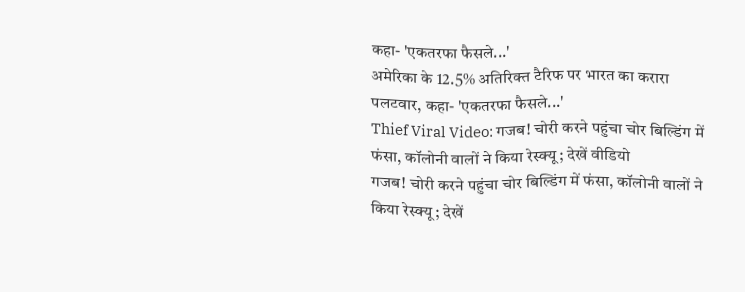कहा- 'एकतरफा फैसले...'
अमेरिका के 12.5% अतिरिक्त टैरिफ पर भारत का करारा पलटवार, कहा- 'एकतरफा फैसले...'
Thief Viral Video: गजब! चोरी करने पहुंचा चोर बिल्डिंग में फंसा, कॉलोनी वालों ने किया रेस्क्यू; देखें वीडियो
गजब! चोरी करने पहुंचा चोर बिल्डिंग में फंसा, कॉलोनी वालों ने किया रेस्क्यू; देखें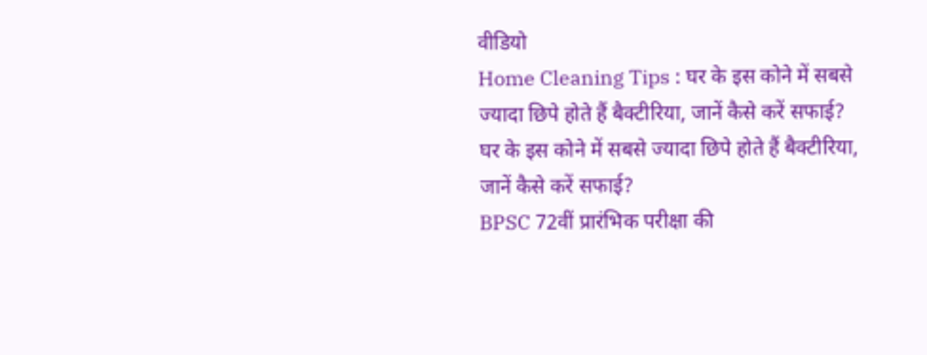वीडियो
Home Cleaning Tips : घर के इस कोने में सबसे ज्यादा छिपे होते हैं बैक्टीरिया, जानें कैसे करें सफाई?
घर के इस कोने में सबसे ज्यादा छिपे होते हैं बैक्टीरिया, जानें कैसे करें सफाई?
BPSC 72वीं प्रारंभिक परीक्षा की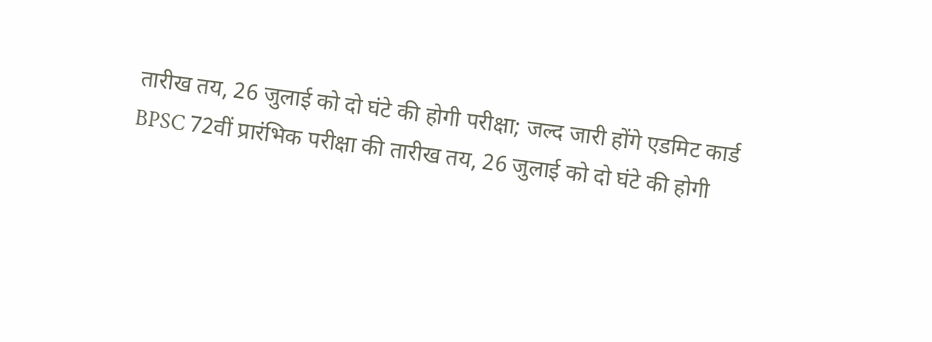तारीख तय, 26 जुलाई को दो घंटे की होगी परीक्षा; जल्द जारी होंगे एडमिट कार्ड
BPSC 72वीं प्रारंभिक परीक्षा की तारीख तय, 26 जुलाई को दो घंटे की होगी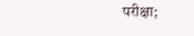परीक्षा;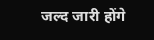जल्द जारी होंगे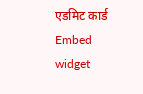एडमिट कार्ड
Embed widget